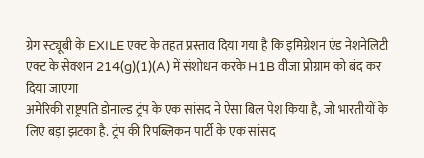ग्रेग स्ट्यूबी के EXILE एक्ट के तहत प्रस्ताव दिया गया है कि इमिग्रेशन एंड नेशनेलिटी एक्ट के सेक्शन 214(g)(1)(A) में संशोधन करके H1B वीजा प्रोग्राम को बंद कर दिया जाएगा
अमेरिकी राष्ट्रपति डोनाल्ड ट्रंप के एक सांसद ने ऐसा बिल पेश किया है, जो भारतीयों के लिए बड़ा झटका है. ट्रंप की रिपब्लिकन पार्टी के एक सांसद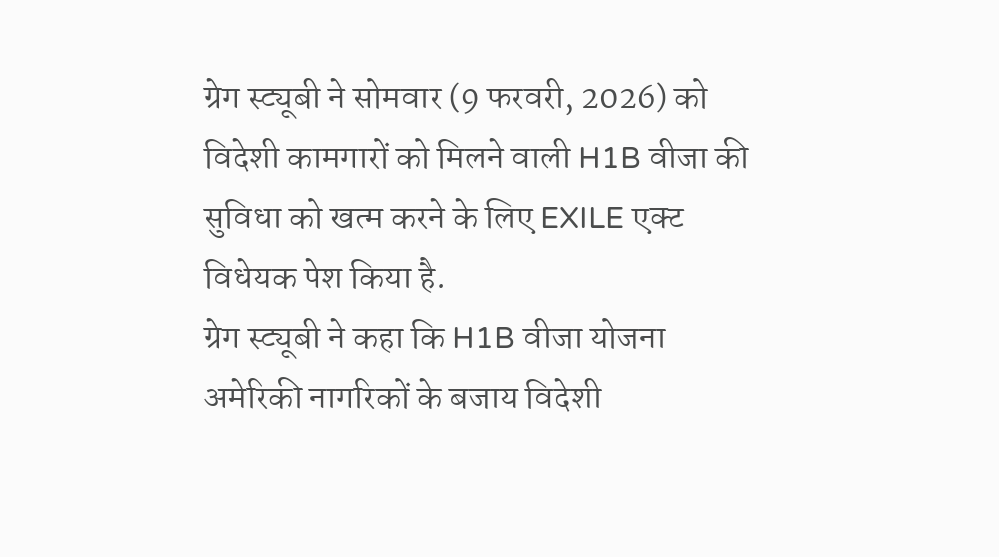ग्रेग स्ट्यूबी ने सोमवार (9 फरवरी, 2026) को विदेशी कामगारों को मिलने वाली H1B वीजा की सुविधा को खत्म करने के लिए EXILE एक्ट विधेयक पेश किया है.
ग्रेग स्ट्यूबी ने कहा कि H1B वीजा योजना अमेरिकी नागरिकों के बजाय विदेशी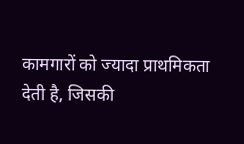कामगारों को ज्यादा प्राथमिकता देती है, जिसकी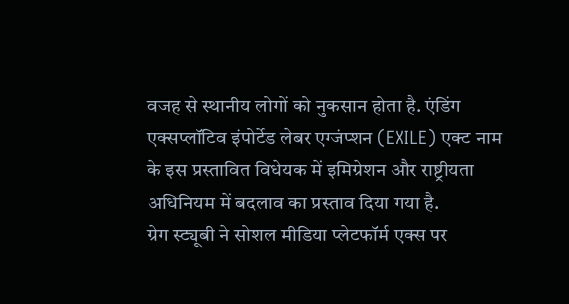वजह से स्थानीय लोगों को नुकसान होता है. एंडिंग एक्सप्लॉटिव इंपोर्टेड लेबर एग्जंप्शन (EXILE) एक्ट नाम के इस प्रस्तावित विधेयक में इमिग्रेशन और राष्ट्रीयता अधिनियम में बदलाव का प्रस्ताव दिया गया है.
ग्रेग स्ट्यूबी ने सोशल मीडिया प्लेटफॉर्म एक्स पर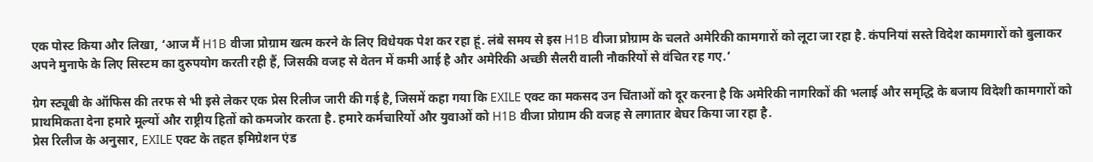एक पोस्ट किया और लिखा, ‘आज मैं H1B वीजा प्रोग्राम खत्म करने के लिए विधेयक पेश कर रहा हूं. लंबे समय से इस H1B वीजा प्रोग्राम के चलते अमेरिकी कामगारों को लूटा जा रहा है. कंपनियां सस्ते विदेश कामगारों को बुलाकर अपने मुनाफे के लिए सिस्टम का दुरुपयोग करती रही हैं, जिसकी वजह से वेतन में कमी आई है और अमेरिकी अच्छी सैलरी वाली नौकरियों से वंचित रह गए.’

ग्रेग स्ट्यूबी के ऑफिस की तरफ से भी इसे लेकर एक प्रेस रिलीज जारी की गई है, जिसमें कहा गया कि EXILE एक्ट का मकसद उन चिंताओं को दूर करना है कि अमेरिकी नागरिकों की भलाई और समृद्धि के बजाय विदेशी कामगारों को प्राथमिकता देना हमारे मूल्यों और राष्ट्रीय हितों को कमजोर करता है. हमारे कर्मचारियों और युवाओं को H1B वीजा प्रोग्राम की वजह से लगातार बेघर किया जा रहा है.
प्रेस रिलीज के अनुसार, EXILE एक्ट के तहत इमिग्रेशन एंड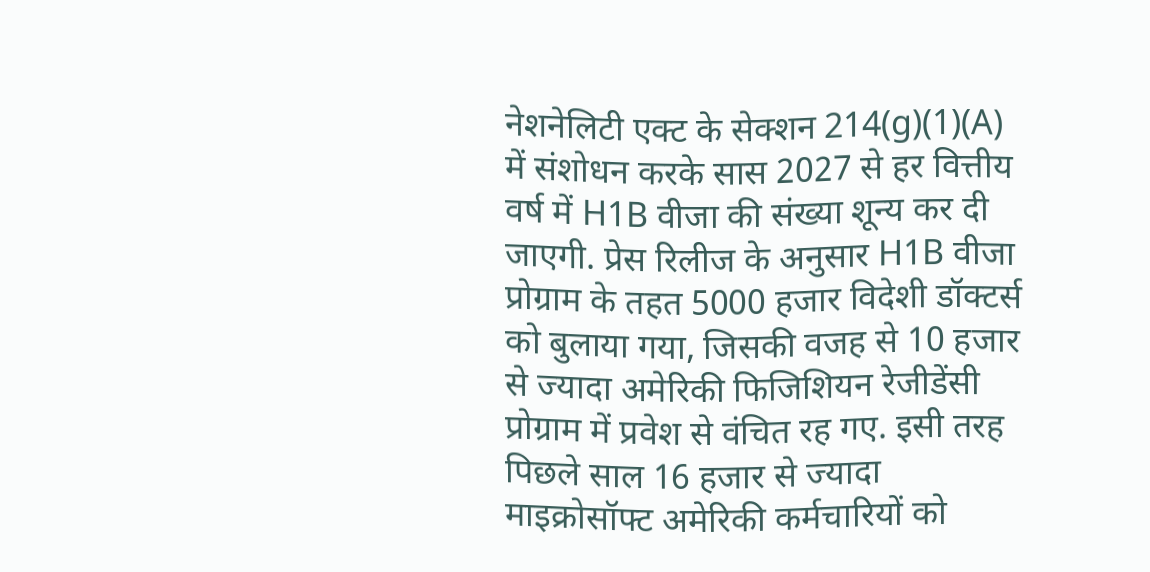नेशनेलिटी एक्ट के सेक्शन 214(g)(1)(A) में संशोधन करके सास 2027 से हर वित्तीय वर्ष में H1B वीजा की संख्या शून्य कर दी जाएगी. प्रेस रिलीज के अनुसार H1B वीजा प्रोग्राम के तहत 5000 हजार विदेशी डॉक्टर्स को बुलाया गया, जिसकी वजह से 10 हजार से ज्यादा अमेरिकी फिजिशियन रेजीडेंसी प्रोग्राम में प्रवेश से वंचित रह गए. इसी तरह पिछले साल 16 हजार से ज्यादा माइक्रोसॉफ्ट अमेरिकी कर्मचारियों को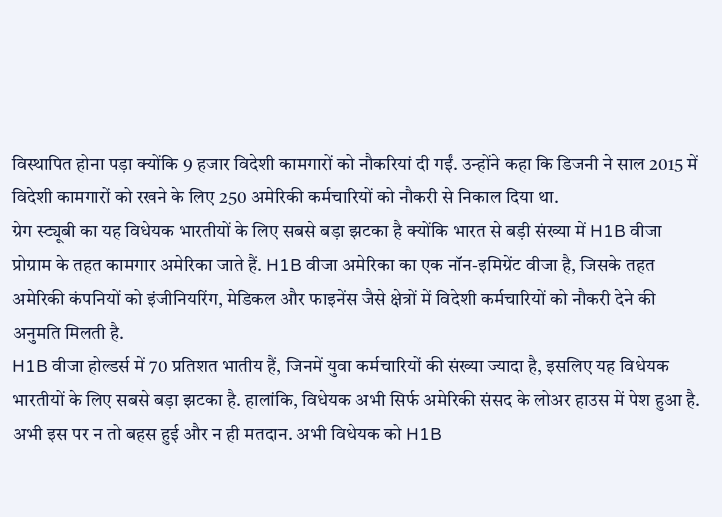विस्थापित होना पड़ा क्योंकि 9 हजार विदेशी कामगारों को नौकरियां दी गईं. उन्होंने कहा कि डिजनी ने साल 2015 में विदेशी कामगारों को रखने के लिए 250 अमेरिकी कर्मचारियों को नौकरी से निकाल दिया था.
ग्रेग स्ट्यूबी का यह विधेयक भारतीयों के लिए सबसे बड़ा झटका है क्योंकि भारत से बड़ी संख्या में H1B वीजा प्रोग्राम के तहत कामगार अमेरिका जाते हैं. H1B वीजा अमेरिका का एक नॉन-इमिग्रेंट वीजा है, जिसके तहत अमेरिकी कंपनियों को इंजीनियरिंग, मेडिकल और फाइनेंस जैसे क्षेत्रों में विदेशी कर्मचारियों को नौकरी देने की अनुमति मिलती है.
H1B वीजा होल्डर्स में 70 प्रतिशत भातीय हैं, जिनमें युवा कर्मचारियों की संख्या ज्यादा है, इसलिए यह विधेयक भारतीयों के लिए सबसे बड़ा झटका है. हालांकि, विधेयक अभी सिर्फ अमेरिकी संसद के लोअर हाउस में पेश हुआ है. अभी इस पर न तो बहस हुई और न ही मतदान. अभी विधेयक को H1B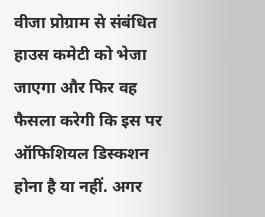वीजा प्रोग्राम से संबंधित हाउस कमेटी को भेजा जाएगा और फिर वह फैसला करेगी कि इस पर ऑफिशियल डिस्कशन होना है या नहीं. अगर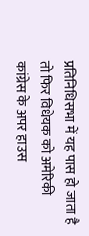प्रतिनिधिसभा में यह पास हो जाता है तो फिर विधेयक को अमेरिकी कांग्रेस के अपर हाउस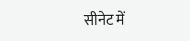सीनेट में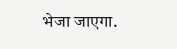भेजा जाएगा.